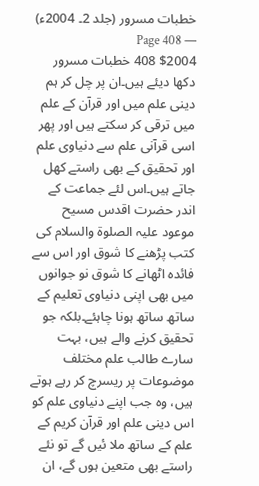خطبات مسرور (جلد 2۔ 2004ء) — Page 408
$2004 408 خطبات مسرور دکھا دیئے ہیں۔ان پر چل کر ہم دینی علم میں اور قرآن کے علم میں ترقی کر سکتے ہیں اور پھر اسی قرآنی علم سے دنیاوی علم اور تحقیق کے بھی راستے کھل جاتے ہیں۔اس لئے جماعت کے اندر حضرت اقدس مسیح موعود علیہ الصلوۃ والسلام کی کتب پڑھنے کا شوق اور اس سے فائدہ اٹھانے کا شوق نو جوانوں میں بھی اپنی دنیاوی تعلیم کے ساتھ ساتھ ہونا چاہئے۔بلکہ جو تحقیق کرنے والے ہیں، بہت سارے طالب علم مختلف موضوعات پر ریسرچ کر رہے ہوتے ہیں، وہ جب اپنے دنیاوی علم کو اس دینی علم اور قرآن کریم کے علم کے ساتھ ملا ئیں گے تو نئے راستے بھی متعین ہوں گے، ان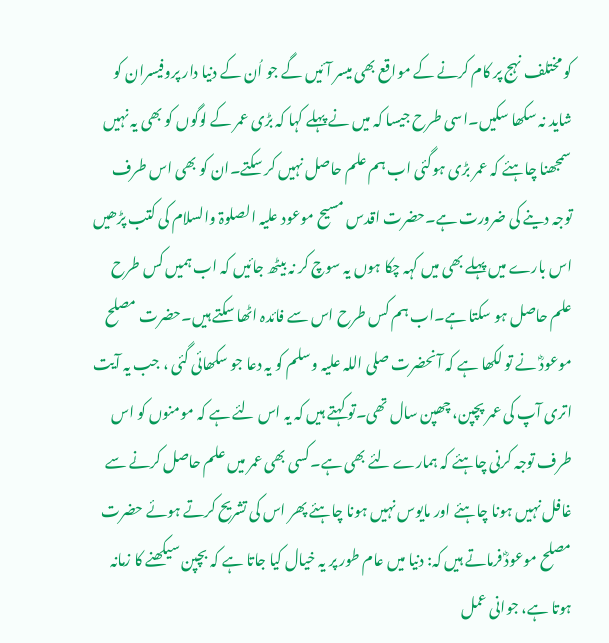کو مختلف نہج پر کام کرنے کے مواقع بھی میسر آئیں گے جو اُن کے دنیا دار پروفیسران کو شاید نہ سکھا سکیں۔اسی طرح جیسا کہ میں نے پہلے کہا کہ بڑی عمر کے لوگوں کو بھی یہ نہیں سمجھنا چاہئے کہ عمر بڑی ہوگئی اب ہم علم حاصل نہیں کر سکتے۔ان کو بھی اس طرف توجہ دینے کی ضرورت ہے۔حضرت اقدس مسیح موعود علیہ الصلوۃ والسلام کی کتب پڑھیں اس بارے میں پہلے بھی میں کہہ چکا ہوں یہ سوچ کر نہ بیٹھ جائیں کہ اب ہمیں کس طرح علم حاصل ہو سکتا ہے۔اب ہم کس طرح اس سے فائدہ اٹھا سکتے ہیں۔حضرت مصلح موعودؓ نے تو لکھا ہے کہ آنحضرت صلی اللہ علیہ وسلم کو یہ دعا جو سکھائی گئی ، جب یہ آیت اتری آپ کی عمر پچپن، چھپن سال تھی۔تو کہتے ہیں کہ یہ اس لئے ہے کہ مومنوں کو اس طرف توجہ کرنی چاہئے کہ ہمارے لئے بھی ہے۔کسی بھی عمر میں علم حاصل کرنے سے غافل نہیں ہونا چاہئے اور مایوس نہیں ہونا چاہئے پھر اس کی تشریح کرتے ہوئے حضرت مصلح موعودؓ فرماتے ہیں کہ: دنیا میں عام طور پر یہ خیال کیا جاتا ہے کہ بچپن سیکھنے کا زمانہ ہوتا ہے، جوانی عمل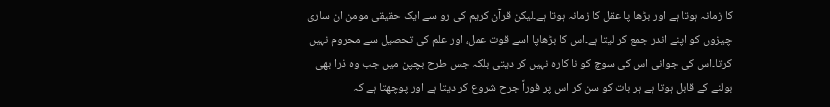کا زمانہ ہوتا ہے اور بڑھا پا عقل کا زمانہ ہوتا ہے۔لیکن قرآن کریم کی رو سے ایک حقیقی مومن ان ساری چیزوں کو اپنے اندر جمع کر لیتا ہے۔اس کا بڑھاپا اسے قوت عمل، اور علم کی تحصیل سے محروم نہیں کرتا۔اس کی جوانی اس کی سوچ کو نا کارہ نہیں کر دیتی بلکہ جس طرح بچپن میں جب وہ ذرا بھی بولنے کے قابل ہوتا ہے ہر بات کو سن کر اس پر فوراً جرح شروع کر دیتا ہے اور پوچھتا ہے کہ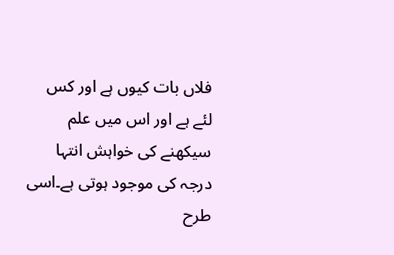فلاں بات کیوں ہے اور کس لئے ہے اور اس میں علم سیکھنے کی خواہش انتہا درجہ کی موجود ہوتی ہے۔اسی طرح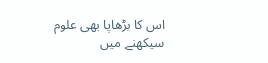اس کا بڑھاپا بھی علوم سیکھنے میں